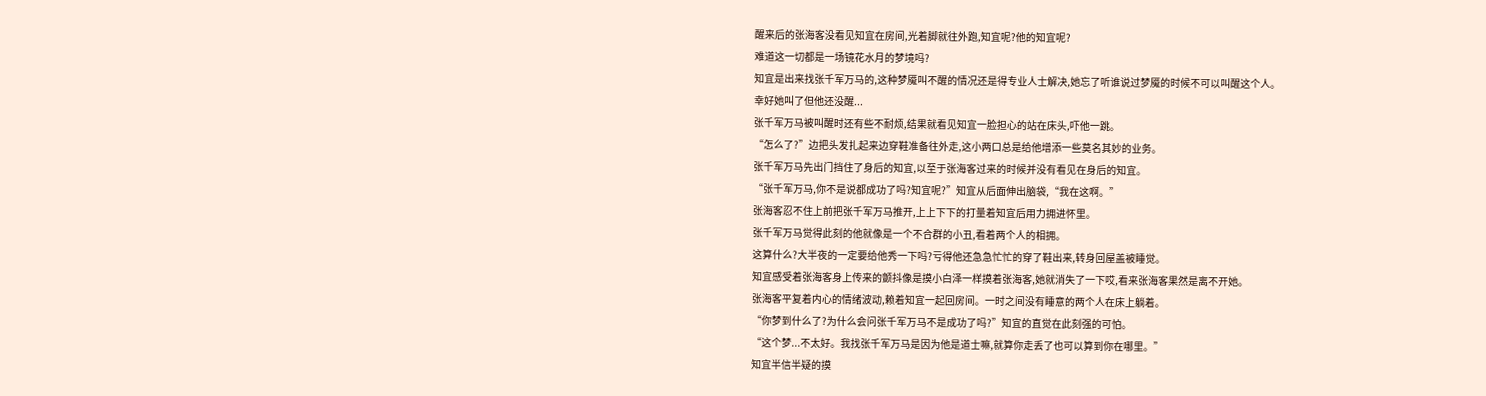醒来后的张海客没看见知宜在房间,光着脚就往外跑,知宜呢?他的知宜呢?
难道这一切都是一场镜花水月的梦境吗?
知宜是出来找张千军万马的,这种梦魇叫不醒的情况还是得专业人士解决,她忘了听谁说过梦魇的时候不可以叫醒这个人。
幸好她叫了但他还没醒...
张千军万马被叫醒时还有些不耐烦,结果就看见知宜一脸担心的站在床头,吓他一跳。
“怎么了?”边把头发扎起来边穿鞋准备往外走,这小两口总是给他增添一些莫名其妙的业务。
张千军万马先出门挡住了身后的知宜,以至于张海客过来的时候并没有看见在身后的知宜。
“张千军万马,你不是说都成功了吗?知宜呢?”知宜从后面伸出脑袋,“我在这啊。”
张海客忍不住上前把张千军万马推开,上上下下的打量着知宜后用力拥进怀里。
张千军万马觉得此刻的他就像是一个不合群的小丑,看着两个人的相拥。
这算什么?大半夜的一定要给他秀一下吗?亏得他还急急忙忙的穿了鞋出来,转身回屋盖被睡觉。
知宜感受着张海客身上传来的颤抖像是摸小白泽一样摸着张海客,她就消失了一下哎,看来张海客果然是离不开她。
张海客平复着内心的情绪波动,赖着知宜一起回房间。一时之间没有睡意的两个人在床上躺着。
“你梦到什么了?为什么会问张千军万马不是成功了吗?”知宜的直觉在此刻强的可怕。
“这个梦...不太好。我找张千军万马是因为他是道士嘛,就算你走丢了也可以算到你在哪里。”
知宜半信半疑的摸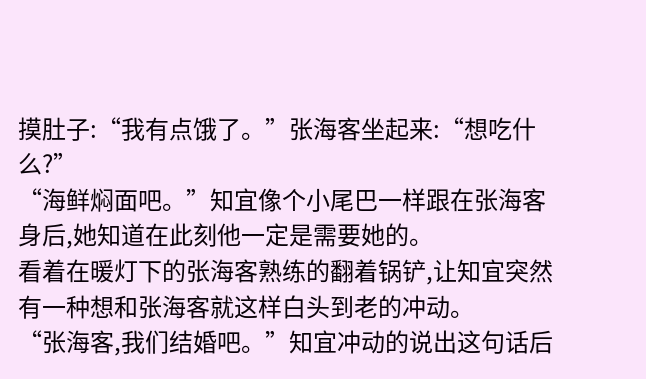摸肚子:“我有点饿了。”张海客坐起来:“想吃什么?”
“海鲜焖面吧。”知宜像个小尾巴一样跟在张海客身后,她知道在此刻他一定是需要她的。
看着在暖灯下的张海客熟练的翻着锅铲,让知宜突然有一种想和张海客就这样白头到老的冲动。
“张海客,我们结婚吧。”知宜冲动的说出这句话后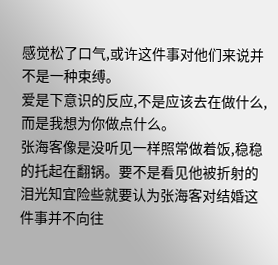感觉松了口气,或许这件事对他们来说并不是一种束缚。
爱是下意识的反应,不是应该去在做什么,而是我想为你做点什么。
张海客像是没听见一样照常做着饭,稳稳的托起在翻锅。要不是看见他被折射的泪光知宜险些就要认为张海客对结婚这件事并不向往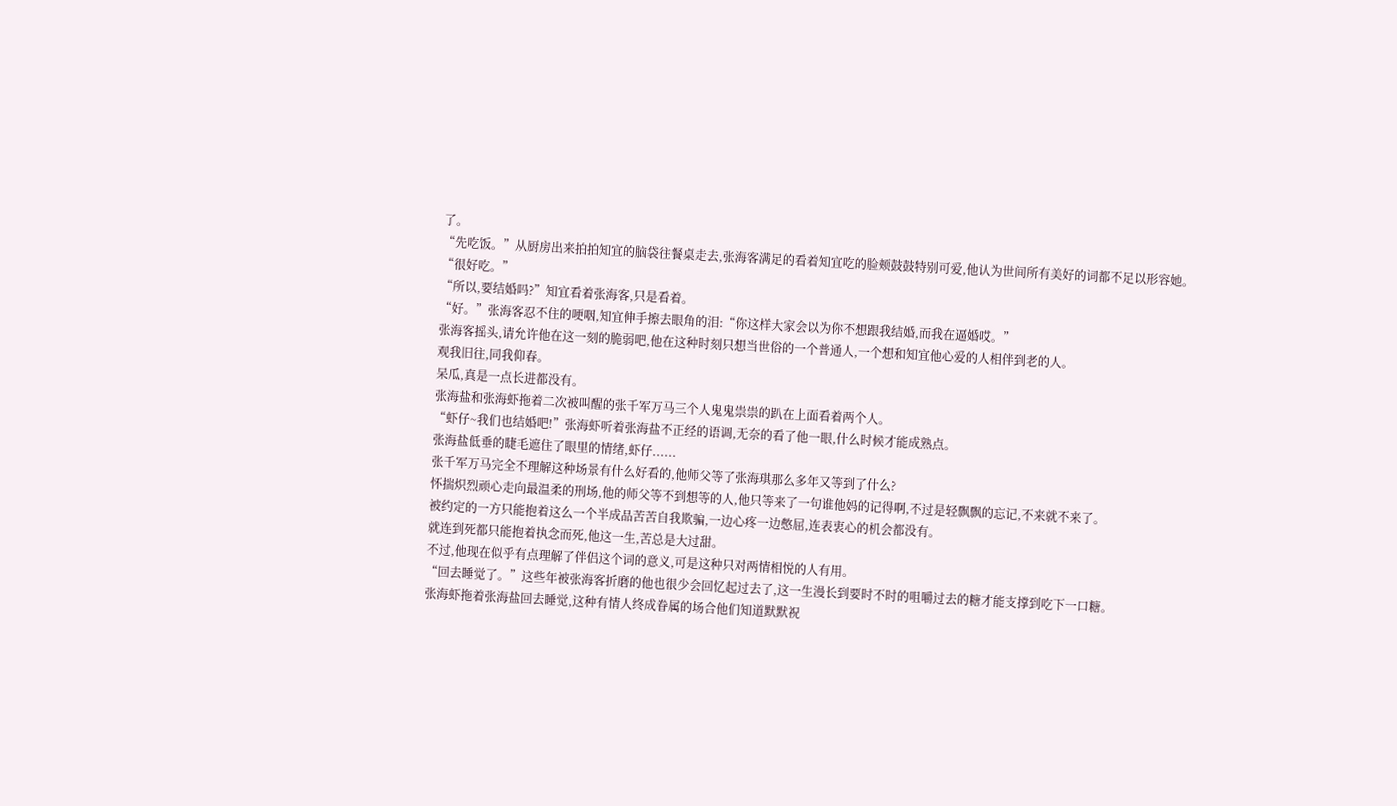了。
“先吃饭。”从厨房出来拍拍知宜的脑袋往餐桌走去,张海客满足的看着知宜吃的脸颊鼓鼓特别可爱,他认为世间所有美好的词都不足以形容她。
“很好吃。”
“所以,要结婚吗?”知宜看着张海客,只是看着。
“好。”张海客忍不住的哽咽,知宜伸手擦去眼角的泪:“你这样大家会以为你不想跟我结婚,而我在逼婚哎。”
张海客摇头,请允许他在这一刻的脆弱吧,他在这种时刻只想当世俗的一个普通人,一个想和知宜他心爱的人相伴到老的人。
观我旧往,同我仰春。
呆瓜,真是一点长进都没有。
张海盐和张海虾拖着二次被叫醒的张千军万马三个人鬼鬼祟祟的趴在上面看着两个人。
“虾仔~我们也结婚吧!”张海虾听着张海盐不正经的语调,无奈的看了他一眼,什么时候才能成熟点。
张海盐低垂的睫毛遮住了眼里的情绪,虾仔......
张千军万马完全不理解这种场景有什么好看的,他师父等了张海琪那么多年又等到了什么?
怀揣炽烈顽心走向最温柔的刑场,他的师父等不到想等的人,他只等来了一句谁他妈的记得啊,不过是轻飘飘的忘记,不来就不来了。
被约定的一方只能抱着这么一个半成品苦苦自我欺骗,一边心疼一边憋屈,连表衷心的机会都没有。
就连到死都只能抱着执念而死,他这一生,苦总是大过甜。
不过,他现在似乎有点理解了伴侣这个词的意义,可是这种只对两情相悦的人有用。
“回去睡觉了。”这些年被张海客折磨的他也很少会回忆起过去了,这一生漫长到要时不时的咀嚼过去的糖才能支撑到吃下一口糖。
张海虾拖着张海盐回去睡觉,这种有情人终成眷属的场合他们知道默默祝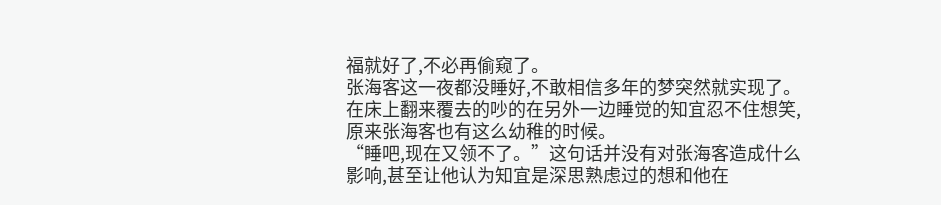福就好了,不必再偷窥了。
张海客这一夜都没睡好,不敢相信多年的梦突然就实现了。在床上翻来覆去的吵的在另外一边睡觉的知宜忍不住想笑,原来张海客也有这么幼稚的时候。
“睡吧,现在又领不了。”这句话并没有对张海客造成什么影响,甚至让他认为知宜是深思熟虑过的想和他在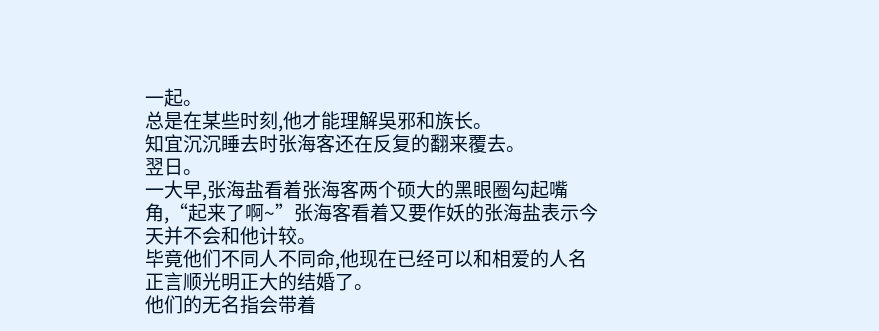一起。
总是在某些时刻,他才能理解吳邪和族长。
知宜沉沉睡去时张海客还在反复的翻来覆去。
翌日。
一大早,张海盐看着张海客两个硕大的黑眼圈勾起嘴角,“起来了啊~”张海客看着又要作妖的张海盐表示今天并不会和他计较。
毕竟他们不同人不同命,他现在已经可以和相爱的人名正言顺光明正大的结婚了。
他们的无名指会带着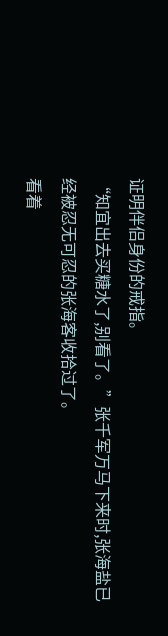证明伴侣身份的戒指。
“知宜出去买糖水了,别看了。”张千军万马下来时,张海盐已经被忍无可忍的张海客收拾过了。
看着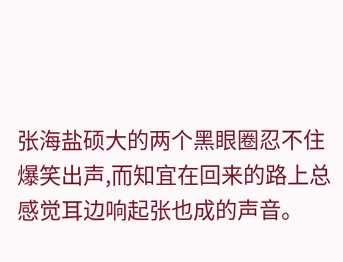张海盐硕大的两个黑眼圈忍不住爆笑出声,而知宜在回来的路上总感觉耳边响起张也成的声音。